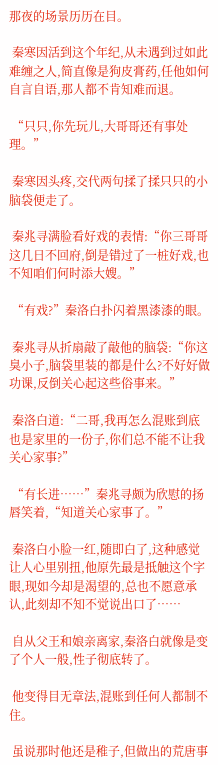那夜的场景历历在目。

 秦寒因活到这个年纪,从未遇到过如此难缠之人,简直像是狗皮膏药,任他如何自言自语,那人都不肯知难而退。

 “只只,你先玩儿,大哥哥还有事处理。”

 秦寒因头疼,交代两句揉了揉只只的小脑袋便走了。

 秦兆寻满脸看好戏的表情:“你三哥哥这几日不回府,倒是错过了一桩好戏,也不知咱们何时添大嫂。”

 “有戏?”秦洛白扑闪着黑漆漆的眼。

 秦兆寻从折扇敲了敲他的脑袋:“你这臭小子,脑袋里装的都是什么?不好好做功课,反倒关心起这些俗事来。”

 秦洛白道:“二哥,我再怎么混账到底也是家里的一份子,你们总不能不让我关心家事?”

 “有长进……”秦兆寻颇为欣慰的扬唇笑着,“知道关心家事了。”

 秦洛白小脸一红,随即白了,这种感觉让人心里别扭,他原先最是抵触这个字眼,现如今却是渴望的,总也不愿意承认,此刻却不知不觉说出口了……

 自从父王和娘亲离家,秦洛白就像是变了个人一般,性子彻底转了。

 他变得目无章法,混账到任何人都制不住。

 虽说那时他还是稚子,但做出的荒唐事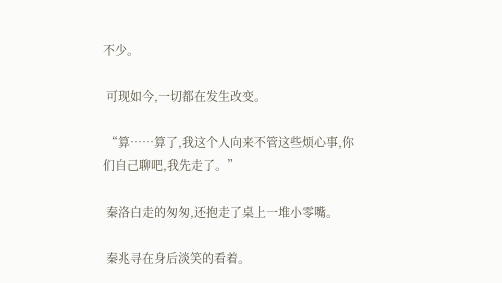不少。

 可现如今,一切都在发生改变。

 “算……算了,我这个人向来不管这些烦心事,你们自己聊吧,我先走了。”

 秦洛白走的匆匆,还抱走了桌上一堆小零嘴。

 秦兆寻在身后淡笑的看着。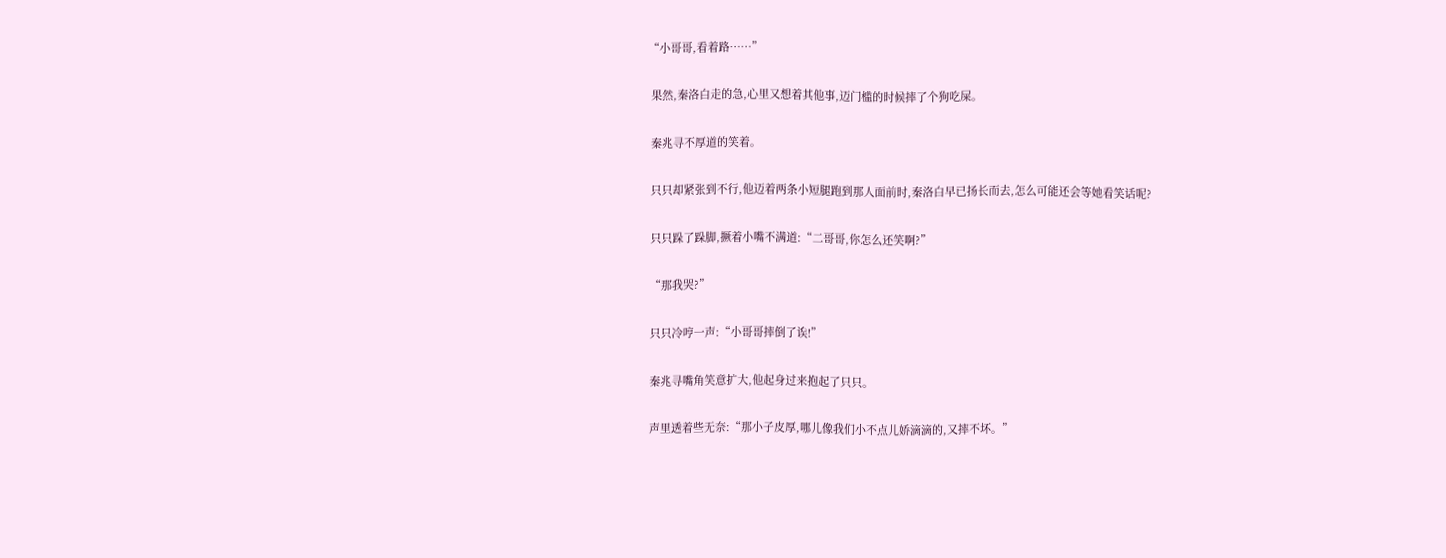“小哥哥,看着路……”

 果然,秦洛白走的急,心里又想着其他事,迈门槛的时候摔了个狗吃屎。

 秦兆寻不厚道的笑着。

 只只却紧张到不行,他迈着两条小短腿跑到那人面前时,秦洛白早已扬长而去,怎么可能还会等她看笑话呢?

 只只跺了跺脚,撅着小嘴不满道:“二哥哥,你怎么还笑啊?”

 “那我哭?”

 只只冷哼一声:“小哥哥摔倒了诶!”

 秦兆寻嘴角笑意扩大,他起身过来抱起了只只。

 声里透着些无奈:“那小子皮厚,哪儿像我们小不点儿娇滴滴的,又摔不坏。”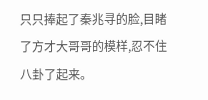只只捧起了秦兆寻的脸,目睹了方才大哥哥的模样,忍不住八卦了起来。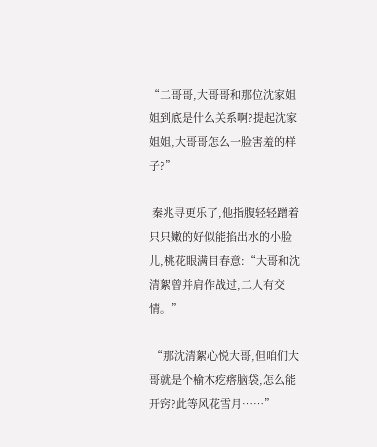“二哥哥,大哥哥和那位沈家姐姐到底是什么关系啊?提起沈家姐姐,大哥哥怎么一脸害羞的样子?”

 秦兆寻更乐了,他指腹轻轻蹭着只只嫩的好似能掐出水的小脸儿,桃花眼满目春意:“大哥和沈清絮曾并肩作战过,二人有交情。”

 “那沈清絮心悦大哥,但咱们大哥就是个榆木疙瘩脑袋,怎么能开窍?此等风花雪月……”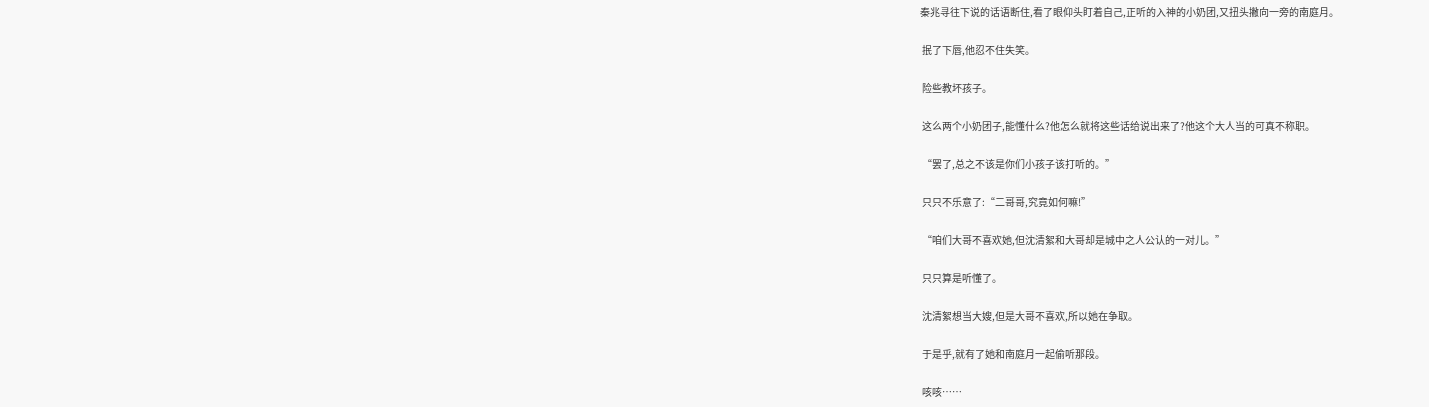秦兆寻往下说的话语断住,看了眼仰头盯着自己,正听的入神的小奶团,又扭头撇向一旁的南庭月。

 抿了下唇,他忍不住失笑。

 险些教坏孩子。

 这么两个小奶团子,能懂什么?他怎么就将这些话给说出来了?他这个大人当的可真不称职。

 “罢了,总之不该是你们小孩子该打听的。”

 只只不乐意了:“二哥哥,究竟如何嘛!”

 “咱们大哥不喜欢她,但沈清絮和大哥却是城中之人公认的一对儿。”

 只只算是听懂了。

 沈清絮想当大嫂,但是大哥不喜欢,所以她在争取。

 于是乎,就有了她和南庭月一起偷听那段。

 咳咳……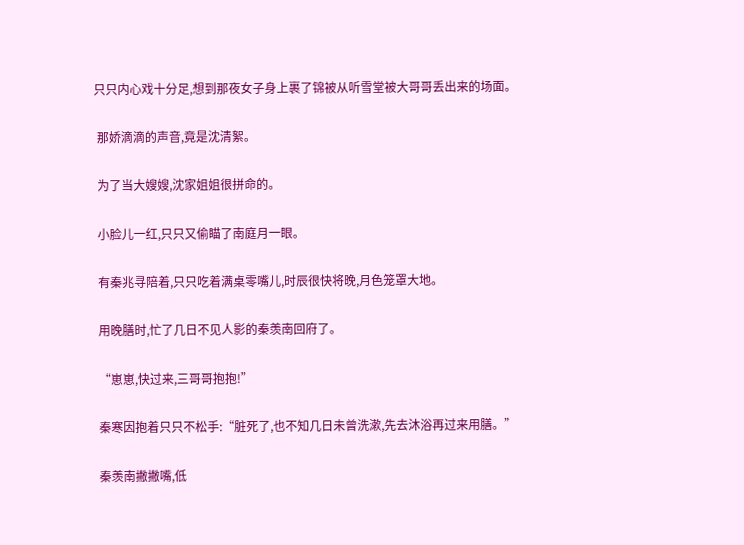只只内心戏十分足,想到那夜女子身上裹了锦被从听雪堂被大哥哥丢出来的场面。

 那娇滴滴的声音,竟是沈清絮。

 为了当大嫂嫂,沈家姐姐很拼命的。

 小脸儿一红,只只又偷瞄了南庭月一眼。

 有秦兆寻陪着,只只吃着满桌零嘴儿,时辰很快将晚,月色笼罩大地。

 用晚膳时,忙了几日不见人影的秦羡南回府了。

 “崽崽,快过来,三哥哥抱抱!”

 秦寒因抱着只只不松手:“脏死了,也不知几日未曾洗漱,先去沐浴再过来用膳。”

 秦羡南撇撇嘴,低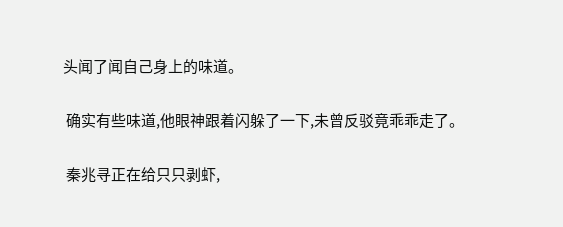头闻了闻自己身上的味道。

 确实有些味道,他眼神跟着闪躲了一下,未曾反驳竟乖乖走了。

 秦兆寻正在给只只剥虾,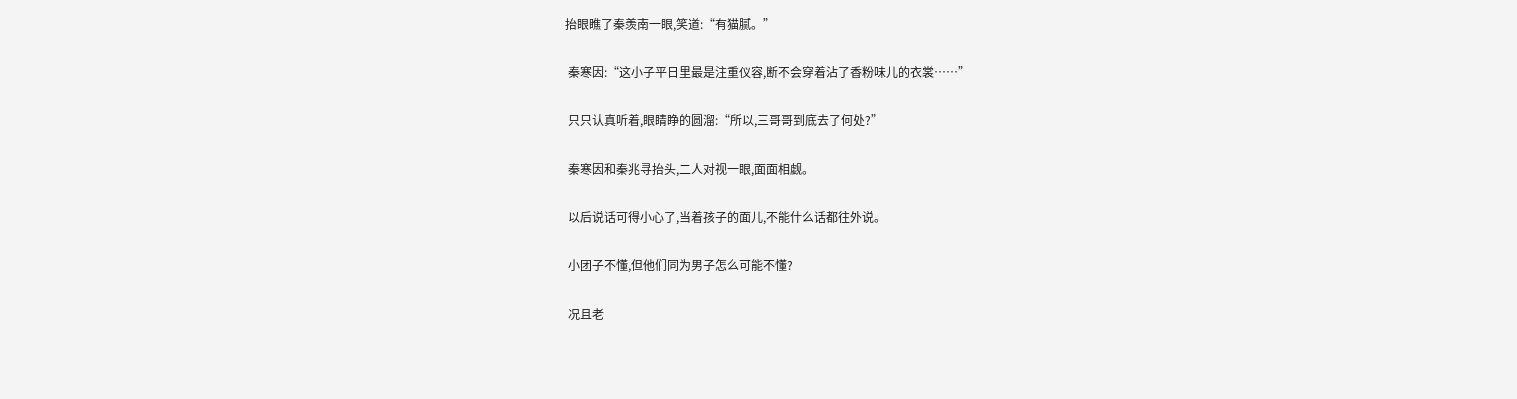抬眼瞧了秦羡南一眼,笑道:“有猫腻。”

 秦寒因:“这小子平日里最是注重仪容,断不会穿着沾了香粉味儿的衣裳……”

 只只认真听着,眼睛睁的圆溜:“所以,三哥哥到底去了何处?”

 秦寒因和秦兆寻抬头,二人对视一眼,面面相觑。

 以后说话可得小心了,当着孩子的面儿,不能什么话都往外说。

 小团子不懂,但他们同为男子怎么可能不懂?

 况且老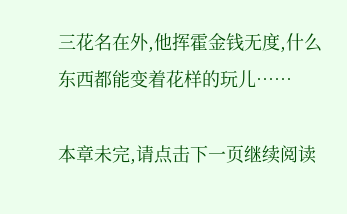三花名在外,他挥霍金钱无度,什么东西都能变着花样的玩儿……

本章未完,请点击下一页继续阅读